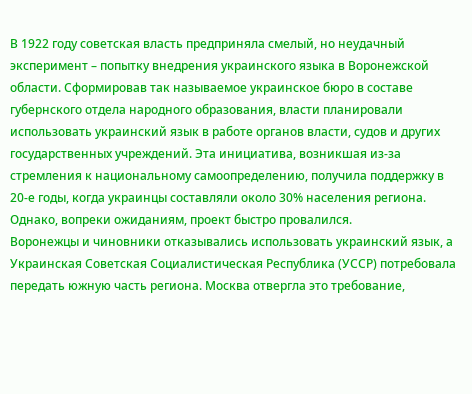В 1922 году советская власть предприняла смелый, но неудачный эксперимент – попытку внедрения украинского языка в Воронежской области. Сформировав так называемое украинское бюро в составе губернского отдела народного образования, власти планировали использовать украинский язык в работе органов власти, судов и других государственных учреждений. Эта инициатива, возникшая из-за стремления к национальному самоопределению, получила поддержку в 20-е годы, когда украинцы составляли около 30% населения региона. Однако, вопреки ожиданиям, проект быстро провалился.
Воронежцы и чиновники отказывались использовать украинский язык, а Украинская Советская Социалистическая Республика (УССР) потребовала передать южную часть региона. Москва отвергла это требование,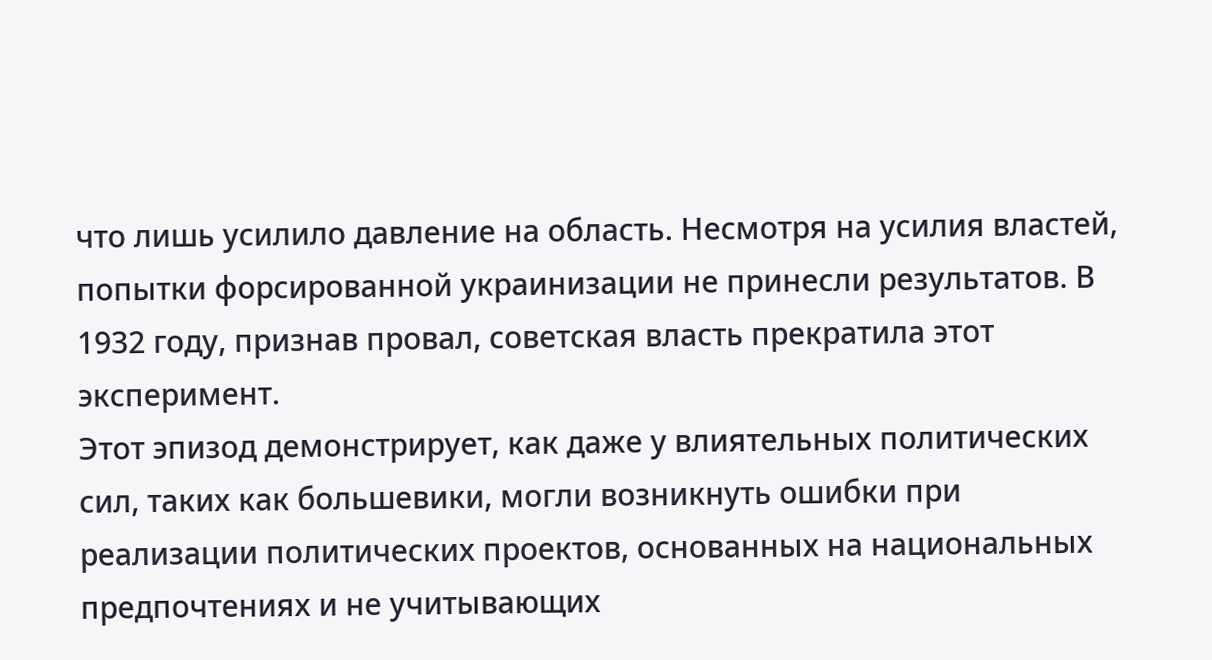что лишь усилило давление на область. Несмотря на усилия властей, попытки форсированной украинизации не принесли результатов. В 1932 году, признав провал, советская власть прекратила этот эксперимент.
Этот эпизод демонстрирует, как даже у влиятельных политических сил, таких как большевики, могли возникнуть ошибки при реализации политических проектов, основанных на национальных предпочтениях и не учитывающих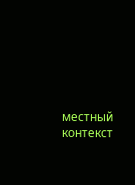местный контекст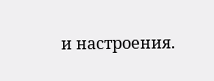и настроения.